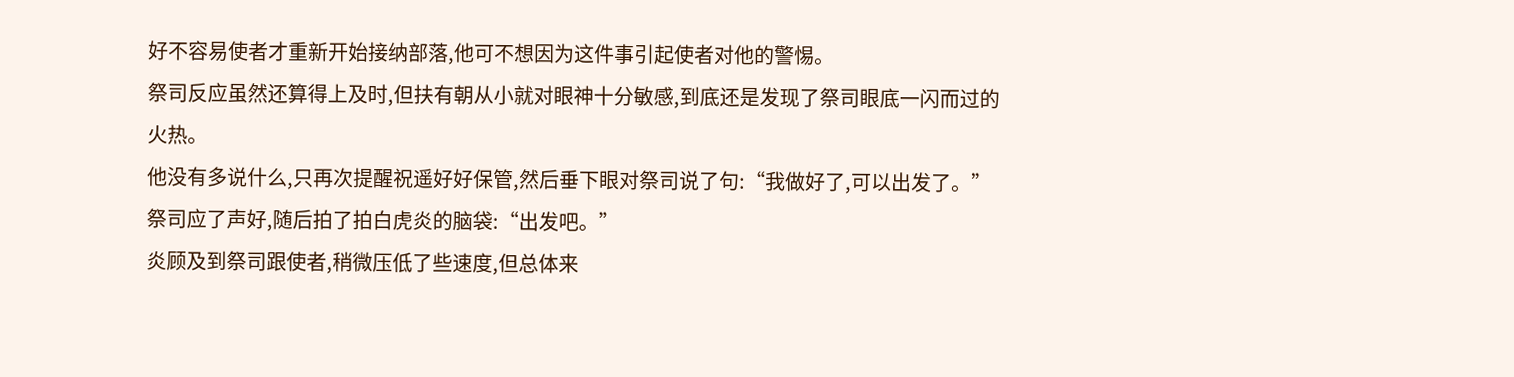好不容易使者才重新开始接纳部落,他可不想因为这件事引起使者对他的警惕。
祭司反应虽然还算得上及时,但扶有朝从小就对眼神十分敏感,到底还是发现了祭司眼底一闪而过的火热。
他没有多说什么,只再次提醒祝遥好好保管,然后垂下眼对祭司说了句:“我做好了,可以出发了。”
祭司应了声好,随后拍了拍白虎炎的脑袋:“出发吧。”
炎顾及到祭司跟使者,稍微压低了些速度,但总体来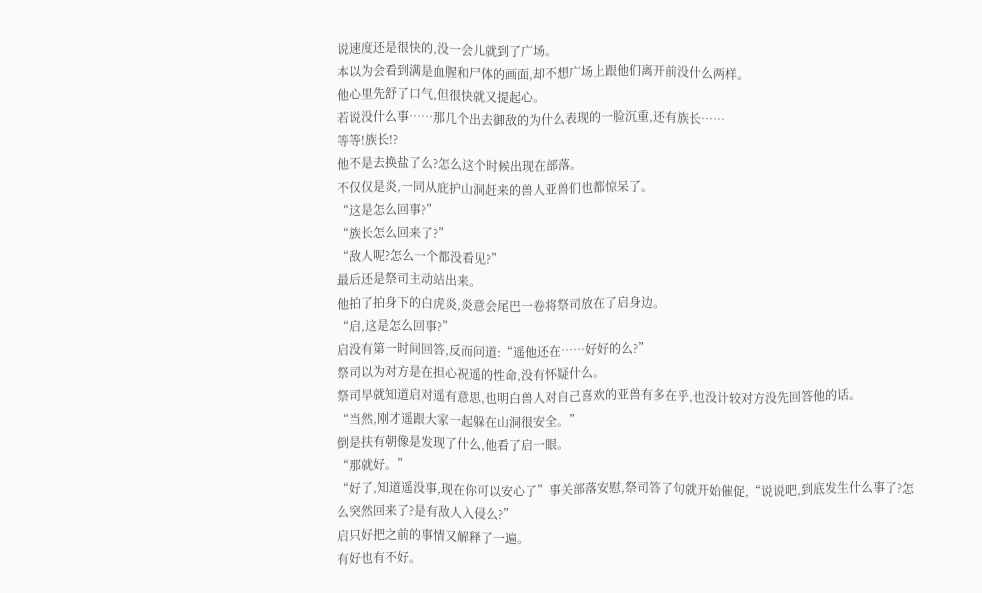说速度还是很快的,没一会儿就到了广场。
本以为会看到满是血腥和尸体的画面,却不想广场上跟他们离开前没什么两样。
他心里先舒了口气,但很快就又提起心。
若说没什么事……那几个出去御敌的为什么表现的一脸沉重,还有族长……
等等!族长!?
他不是去换盐了么?怎么这个时候出现在部落。
不仅仅是炎,一同从庇护山洞赶来的兽人亚兽们也都惊呆了。
“这是怎么回事?”
“族长怎么回来了?”
“敌人呢?怎么一个都没看见?”
最后还是祭司主动站出来。
他拍了拍身下的白虎炎,炎意会尾巴一卷将祭司放在了启身边。
“启,这是怎么回事?”
启没有第一时间回答,反而问道:“遥他还在……好好的么?”
祭司以为对方是在担心祝遥的性命,没有怀疑什么。
祭司早就知道启对遥有意思,也明白兽人对自己喜欢的亚兽有多在乎,也没计较对方没先回答他的话。
“当然,刚才遥跟大家一起躲在山洞很安全。”
倒是扶有朝像是发现了什么,他看了启一眼。
“那就好。”
“好了,知道遥没事,现在你可以安心了”事关部落安慰,祭司答了句就开始催促,“说说吧,到底发生什么事了?怎么突然回来了?是有敌人入侵么?”
启只好把之前的事情又解释了一遍。
有好也有不好。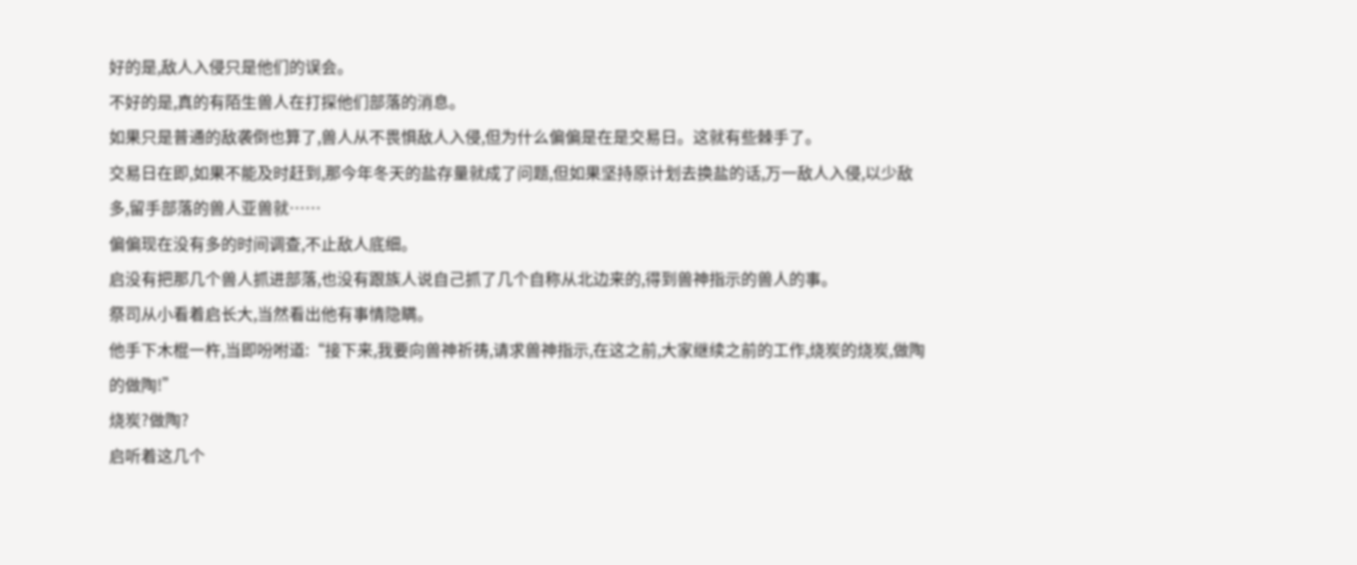好的是,敌人入侵只是他们的误会。
不好的是,真的有陌生兽人在打探他们部落的消息。
如果只是普通的敌袭倒也算了,兽人从不畏惧敌人入侵,但为什么偏偏是在是交易日。这就有些棘手了。
交易日在即,如果不能及时赶到,那今年冬天的盐存量就成了问题,但如果坚持原计划去换盐的话,万一敌人入侵,以少敌多,留手部落的兽人亚兽就……
偏偏现在没有多的时间调查,不止敌人底细。
启没有把那几个兽人抓进部落,也没有跟族人说自己抓了几个自称从北边来的,得到兽神指示的兽人的事。
祭司从小看着启长大,当然看出他有事情隐瞒。
他手下木棍一杵,当即吩咐道:“接下来,我要向兽神祈祷,请求兽神指示,在这之前,大家继续之前的工作,烧炭的烧炭,做陶的做陶!”
烧炭?做陶?
启听着这几个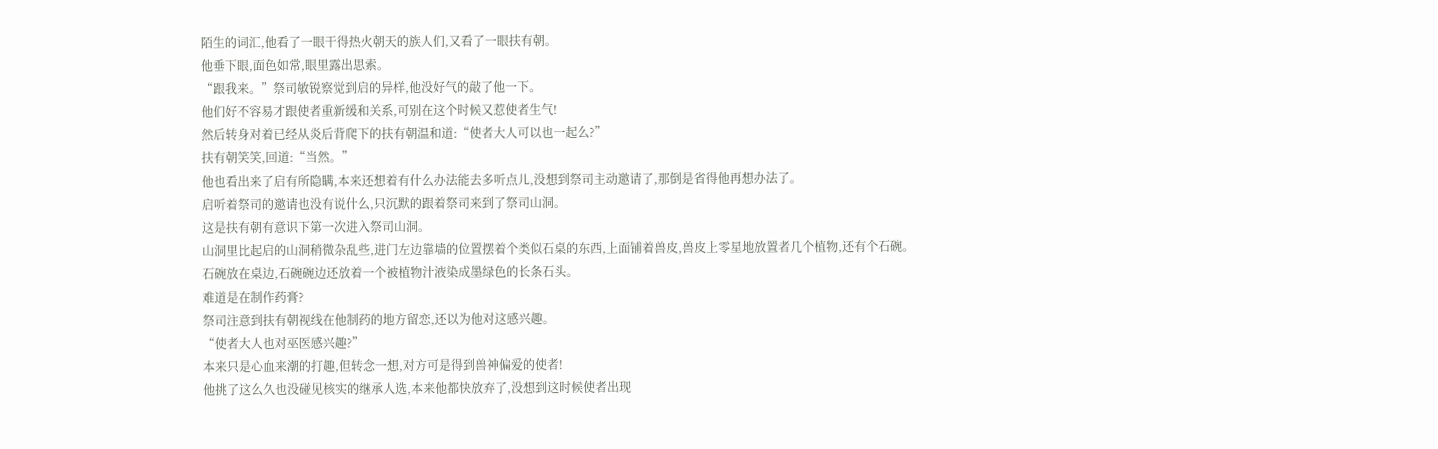陌生的词汇,他看了一眼干得热火朝天的族人们,又看了一眼扶有朝。
他垂下眼,面色如常,眼里露出思索。
“跟我来。”祭司敏锐察觉到启的异样,他没好气的敲了他一下。
他们好不容易才跟使者重新缓和关系,可别在这个时候又惹使者生气!
然后转身对着已经从炎后背爬下的扶有朝温和道:“使者大人可以也一起么?”
扶有朝笑笑,回道:“当然。”
他也看出来了启有所隐瞒,本来还想着有什么办法能去多听点儿,没想到祭司主动邀请了,那倒是省得他再想办法了。
启听着祭司的邀请也没有说什么,只沉默的跟着祭司来到了祭司山洞。
这是扶有朝有意识下第一次进入祭司山洞。
山洞里比起启的山洞稍微杂乱些,进门左边靠墙的位置摆着个类似石桌的东西,上面铺着兽皮,兽皮上零星地放置者几个植物,还有个石碗。
石碗放在桌边,石碗碗边还放着一个被植物汁液染成墨绿色的长条石头。
难道是在制作药膏?
祭司注意到扶有朝视线在他制药的地方留恋,还以为他对这感兴趣。
“使者大人也对巫医感兴趣?”
本来只是心血来潮的打趣,但转念一想,对方可是得到兽神偏爱的使者!
他挑了这么久也没碰见核实的继承人选,本来他都快放弃了,没想到这时候使者出现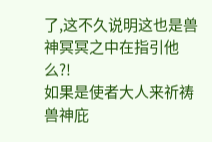了,这不久说明这也是兽神冥冥之中在指引他么?!
如果是使者大人来祈祷兽神庇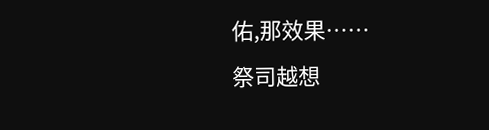佑,那效果……
祭司越想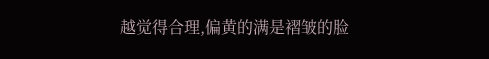越觉得合理,偏黄的满是褶皱的脸